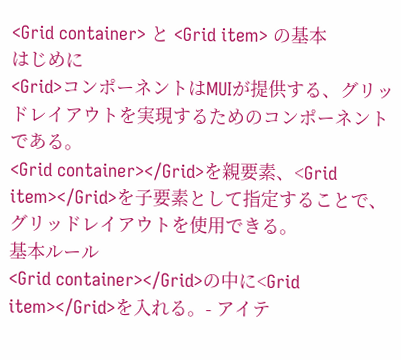<Grid container> と <Grid item> の基本
はじめに
<Grid>コンポーネントはMUIが提供する、グリッドレイアウトを実現するためのコンポーネントである。
<Grid container></Grid>を親要素、<Grid item></Grid>を子要素として指定することで、グリッドレイアウトを使用できる。
基本ルール
<Grid container></Grid>の中に<Grid item></Grid>を入れる。- アイテ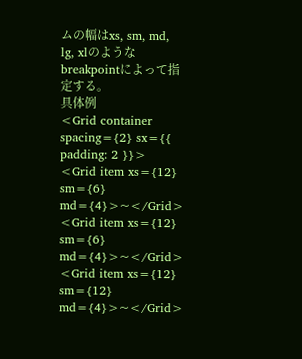ムの幅はxs, sm, md, lg, xlのようなbreakpointによって指定する。
具体例
<Grid container spacing={2} sx={{ padding: 2 }}> <Grid item xs={12} sm={6} md={4}>~</Grid> <Grid item xs={12} sm={6} md={4}>~</Grid> <Grid item xs={12} sm={12} md={4}>~</Grid>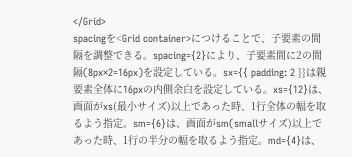</Grid>
spacingを<Grid container>につけることで、子要素の間隔を調整できる。spacing={2}により、子要素間に2の間隔(8px×2=16px)を設定している。sx={{ padding: 2 }}は親要素全体に16pxの内側余白を設定している。xs={12}は、画面がxs(最小サイズ)以上であった時、1行全体の幅を取るよう指定。sm={6}は、画面がsm(smallサイズ)以上であった時、1行の半分の幅を取るよう指定。md={4}は、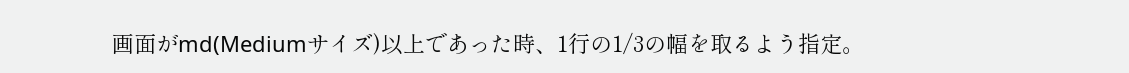画面がmd(Mediumサイズ)以上であった時、1行の1/3の幅を取るよう指定。